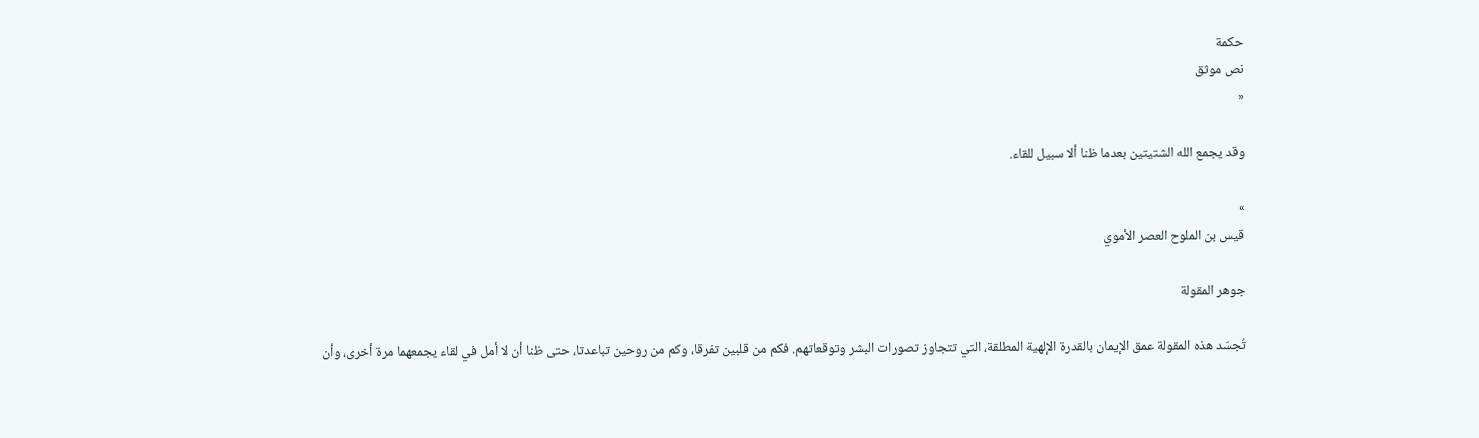حكمة
نص موثق
«

وقد يجمع الله الشتيتين بعدما ظنا ألا سبيل للقاء.

»
قيس بن الملوح العصر الأموي

جوهر المقولة

تُجسّد هذه المقولة عمق الإيمان بالقدرة الإلهية المطلقة، التي تتجاوز تصورات البشر وتوقعاتهم. فكم من قلبين تفرقا، وكم من روحين تباعدتا، حتى ظنا أن لا أمل في لقاء يجمعهما مرة أخرى، وأن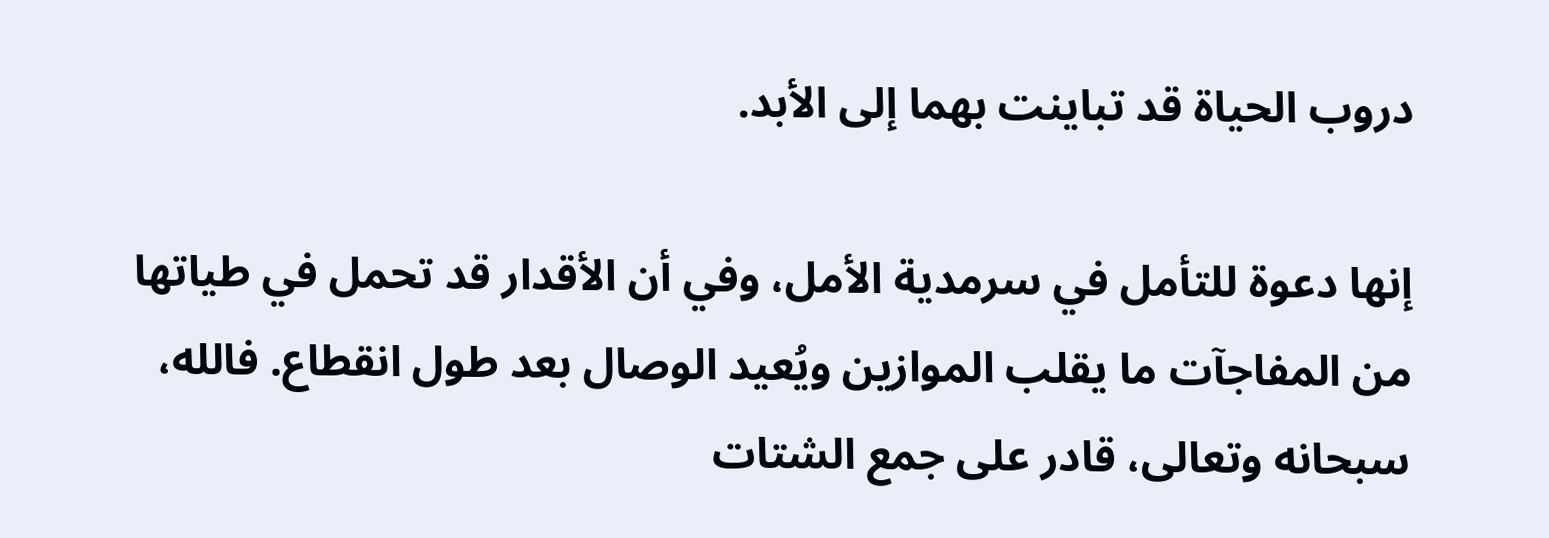دروب الحياة قد تباينت بهما إلى الأبد.

إنها دعوة للتأمل في سرمدية الأمل، وفي أن الأقدار قد تحمل في طياتها من المفاجآت ما يقلب الموازين ويُعيد الوصال بعد طول انقطاع. فالله، سبحانه وتعالى، قادر على جمع الشتات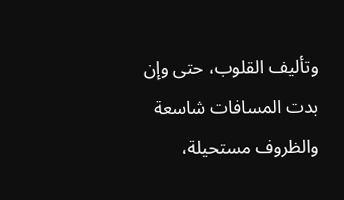وتأليف القلوب، حتى وإن بدت المسافات شاسعة والظروف مستحيلة،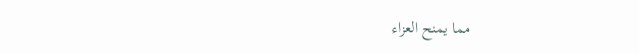مما يمنح العزاء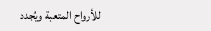للأرواح المتعبة ويُجدد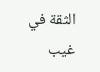الثقة في غيب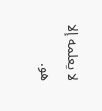لا يعلمه إلا هو.